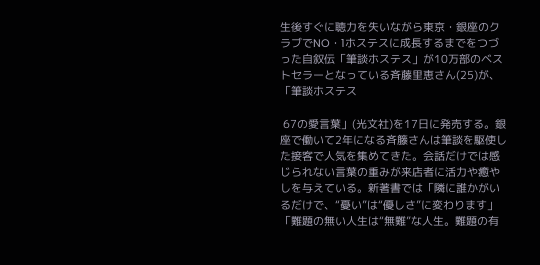生後すぐに聴力を失いながら東京・銀座のクラブでNO・1ホステスに成長するまでをつづった自叙伝「筆談ホステス」が10万部のベストセラーとなっている斉藤里恵さん(25)が、「筆談ホステス

 67の愛言葉」(光文社)を17日に発売する。銀座で働いて2年になる斉籐さんは筆談を駆使した接客で人気を集めてきた。会話だけでは感じられない言葉の重みが来店者に活力や癒やしを与えている。新著書では「隣に誰かがいるだけで、“憂い”は“優しさ”に変わります」「難題の無い人生は“無難”な人生。難題の有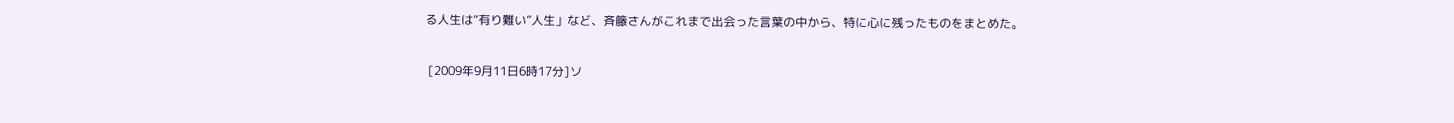る人生は“有り難い”人生」など、斉籐さんがこれまで出会った言葉の中から、特に心に残ったものをまとめた。

 [2009年9月11日6時17分]ソ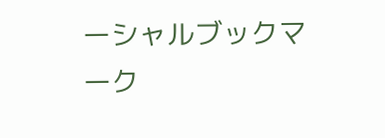ーシャルブックマーク